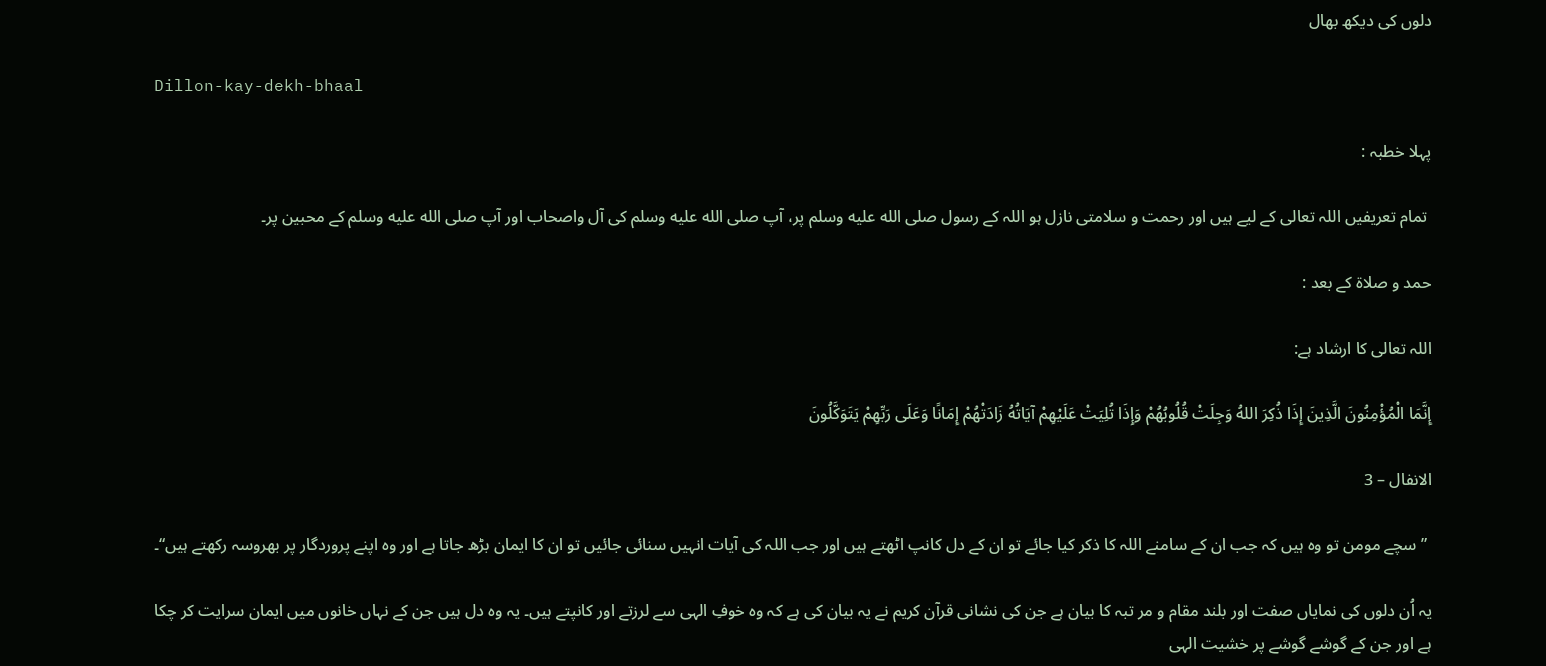دلوں کی دیکھ بھال

Dillon-kay-dekh-bhaal

پہلا خطبہ :

 تمام تعریفیں اللہ تعالی کے لیے ہیں اور رحمت و سلامتی نازل ہو اللہ کے رسول صلى الله عليه وسلم پر، آپ صلى الله عليه وسلم کی آل واصحاب اور آپ صلى الله عليه وسلم کے محبین پر۔

حمد و صلاۃ کے بعد :

اللہ تعالی کا ارشاد ہے:

إِنَّمَا الْمُؤْمِنُونَ الَّذِينَ إِذَا ذُكِرَ اللهُ وَجِلَتْ قُلُوبُهُمْ وَإِذَا تُلِيَتْ عَلَيْهِمْ آيَاتُهُ زَادَتْهُمْ إِمَانًا وَعَلَى رَبِّهِمْ يَتَوَكَّلُونَ

الانفال – 3

 ” سچے مومن تو وہ ہیں کہ جب ان کے سامنے اللہ کا ذکر کیا جائے تو ان کے دل کانپ اٹھتے ہیں اور جب اللہ کی آیات انہیں سنائی جائیں تو ان کا ایمان بڑھ جاتا ہے اور وہ اپنے پروردگار پر بھروسہ رکھتے ہیں“۔

یہ اُن دلوں کی نمایاں صفت اور بلند مقام و مر تبہ کا بیان ہے جن کی نشانی قرآن کریم نے یہ بیان کی ہے کہ وہ خوفِ الہی سے لرزتے اور کانپتے ہیں۔ یہ وہ دل ہیں جن کے نہاں خانوں میں ایمان سرایت کر چکا ہے اور جن کے گوشے گوشے پر خشیت الہی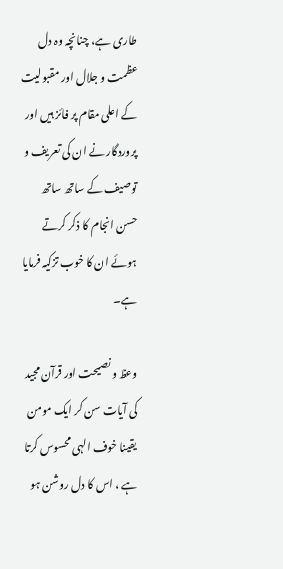طاری ہے، چنانچہ وہ دل عظمت و جلال اور مقبولیت کے اعلی مقام پر فائز ہیں اور پروردگار نے ان کی تعریف و توصیف کے ساتھ ساتھ حسن انجام کا ذکر کرتے ہوئے ان کا خوب تزکیہ فرمایا ہے۔

وعظ و نصیحت اور قرآن مجید کی آیات سن کر ایک مومن یقینا خوف الہی محسوس کرتا ہے ، اس کا دل روشن ہو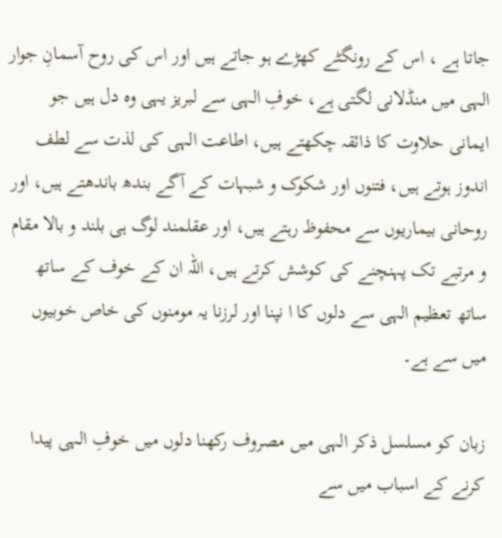جاتا ہے ، اس کے رونگٹے کھڑے ہو جاتے ہیں اور اس کی روح آسمانِ جوار الہی میں منڈلانی لگتی ہے، خوفِ الہی سے لبریز یہی وہ دل ہیں جو ایمانی حلاوت کا ذائقہ چکھتے ہیں، اطاعت الہی کی لذت سے لطف اندوز ہوتے ہیں، فتنوں اور شکوک و شبہات کے آگے بندھ باندھتے ہیں، اور روحانی بیماریوں سے محفوظ رہتے ہیں، اور عقلمند لوگ ہی بلند و بالا مقام و مرتبے تک پہنچنے کی کوشش کرتے ہیں، اللہ ان کے خوف کے ساتھ ساتھ تعظیم الہی سے دلوں کا ا نپنا اور لرزنا یہ مومنوں کی خاص خوبیوں میں سے ہے۔

زبان کو مسلسل ذکر الہی میں مصروف رکھنا دلوں میں خوفِ الہی پیدا کرنے کے اسباب میں سے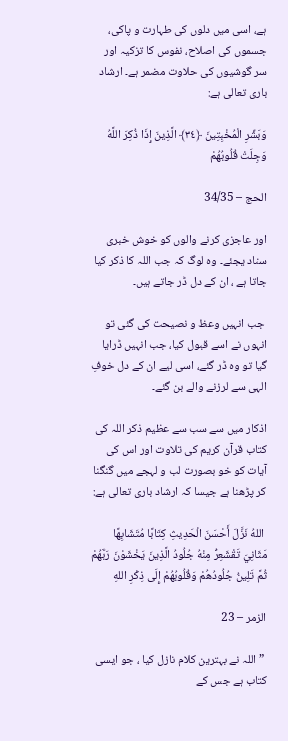ہے، اسی میں دلوں کی طہارت و پاکی، جسموں کی اصلاح، نفوس کا تزکیہ اور سر گوشیوں کی حلاوت مضمر ہے۔ ارشاد باری تعالی ہے:

وَبَشِّرِ الْمُخْبِتِينَ ﴿٣٤﴾ الَّذِينَ إِذَا ذُكِرَ اللَّهُ وَجِلَتْ قُلُوبُهُمْ

الحج – 34/35

اور عاجزی کرنے والوں کو خوش خبری سناد یجئے۔ وہ لوگ کہ جب اللہ کا ذکر کیا جاتا ہے ، ان کے دل ڈر جاتے ہیں۔

 جب انہیں وعظ و نصیحت کی گئی تو انہوں نے اسے قبول کیا، جب انہیں ڈرایا گیا تو وہ ڈر گئے، اسی لیے ان کے دل خوفِ الہی سے لرزنے والے بن گئے۔

اذکار میں سے سب سے عظیم ذکر اللہ کی کتاب قرآن کریم کی تلاوت اور اس کی آیات کو خو بصورت لب و لہجے میں گنگنا کر پڑھنا ہے جیسا کہ ارشاد باری تعالی ہے:

 اللهُ نَزَّلَ أَحْسَنَ الْحَدِيثِ كِتَابًا مُتَشَابِهًا مَثَانِيَ تَقْشَعِرُّ مِنْهُ جُلُودُ الَّذِينَ يَخْشَوْنَ رَبَّهُمْ ثُمَّ تَلِينُ جُلُودُهُمْ وَقُلُوبُهُمْ إِلَى ذِكْرِ اللهِ

الزمر – 23

 ” اللہ نے بہترین کلام نازل کیا ، جو ایسی کتاب ہے جس کے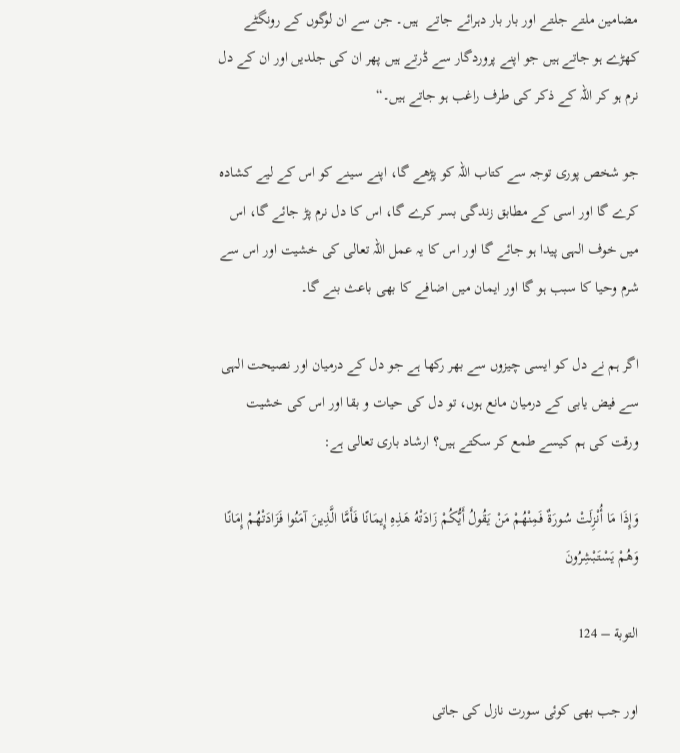مضامین ملتے جلتے اور بار بار دہرائے جاتے  ہیں۔ جن سے ان لوگوں کے رونگٹے کھڑے ہو جاتے ہیں جو اپنے پروردگار سے ڈرتے ہیں پھر ان کی جلدیں اور ان کے دل نرم ہو کر اللہ کے ذکر کی طرف راغب ہو جاتے ہیں۔“

جو شخص پوری توجہ سے کتاب اللہ کو پڑھے گا، اپنے سینے کو اس کے لیے کشادہ کرے گا اور اسی کے مطابق زندگی بسر کرے گا، اس کا دل نرم پڑ جائے گا، اس میں خوف الہی پیدا ہو جائے گا اور اس کا یہ عمل اللہ تعالی کی خشیت اور اس سے شرم وحیا کا سبب ہو گا اور ایمان میں اضافے کا بھی باعث بنے گا۔

اگر ہم نے دل کو ایسی چیزوں سے بھر رکھا ہے جو دل کے درمیان اور نصیحت الہی سے فیض یابی کے درمیان مانع ہوں، تو دل کی حیات و بقا اور اس کی خشیت ورقت کی ہم کیسے طمع کر سکتے ہیں؟ ارشاد باری تعالی ہے:

وَإِذَا مَا أُنْزِلَتْ سُورَةٌ فَمِنْهُمْ مَنْ يَقُولُ أَيُّكُمْ زَادَتْهُ هَذِهِ إِيمَانًا فَأَمَّا الَّذِينَ آمَنُوا فَزَادَتْهُمْ إِمَانًا وَهُمْ يَسْتَبْشِرُونَ

التوبة – 124

اور جب بھی کوئی سورت نازل کی جاتی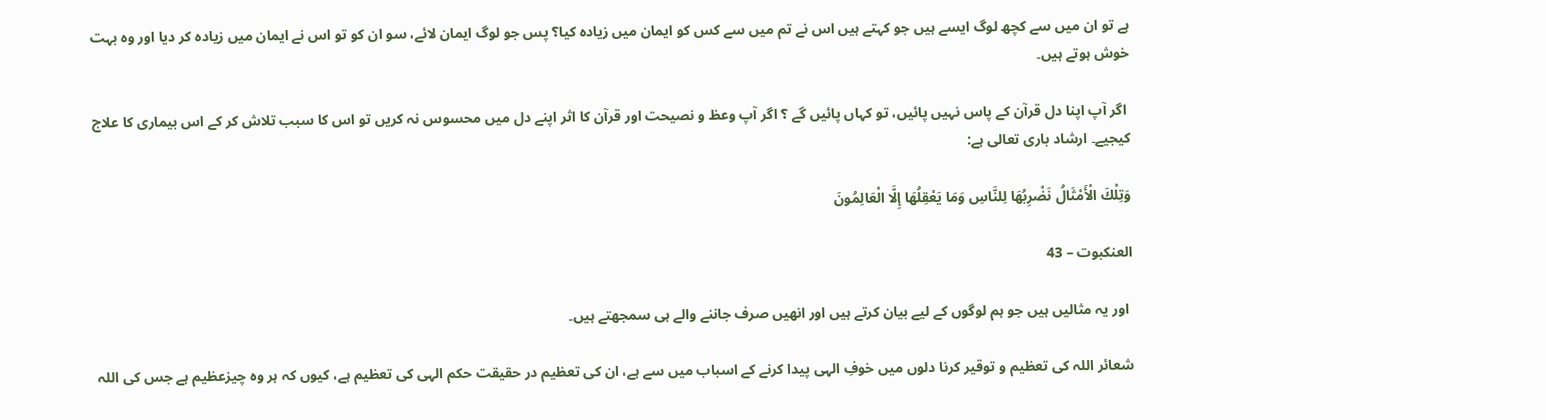ہے تو ان میں سے کچھ لوگ ایسے ہیں جو کہتے ہیں اس نے تم میں سے کس کو ایمان میں زیادہ کیا؟ پس جو لوگ ایمان لائے، سو ان کو تو اس نے ایمان میں زیادہ کر دیا اور وہ بہت خوش ہوتے ہیں۔

 اگر آپ اپنا دل قرآن کے پاس نہیں پائیں، تو کہاں پائیں گے ؟ اگر آپ وعظ و نصیحت اور قرآن کا اثر اپنے دل میں محسوس نہ کریں تو اس کا سبب تلاش کر کے اس بیماری کا علاج کیجیے۔ ارشاد باری تعالی ہے:

وَتِلْكَ الْأَمْثَالُ نَضْرِبُهَا لِلنَّاسِ وَمَا يَعْقِلُهَا إِلَّا الْعَالِمُونَ

العنکبوت – 43

 اور یہ مثالیں ہیں جو ہم لوگوں کے لیے بیان کرتے ہیں اور انھیں صرف جاننے والے ہی سمجھتے ہیں۔

شعائر اللہ کی تعظیم و توقیر کرنا دلوں میں خوفِ الہی پیدا کرنے کے اسباب میں سے ہے، ان کی تعظیم در حقیقت حکم الہی کی تعظیم ہے، کیوں کہ ہر وہ چیزعظیم ہے جس کی اللہ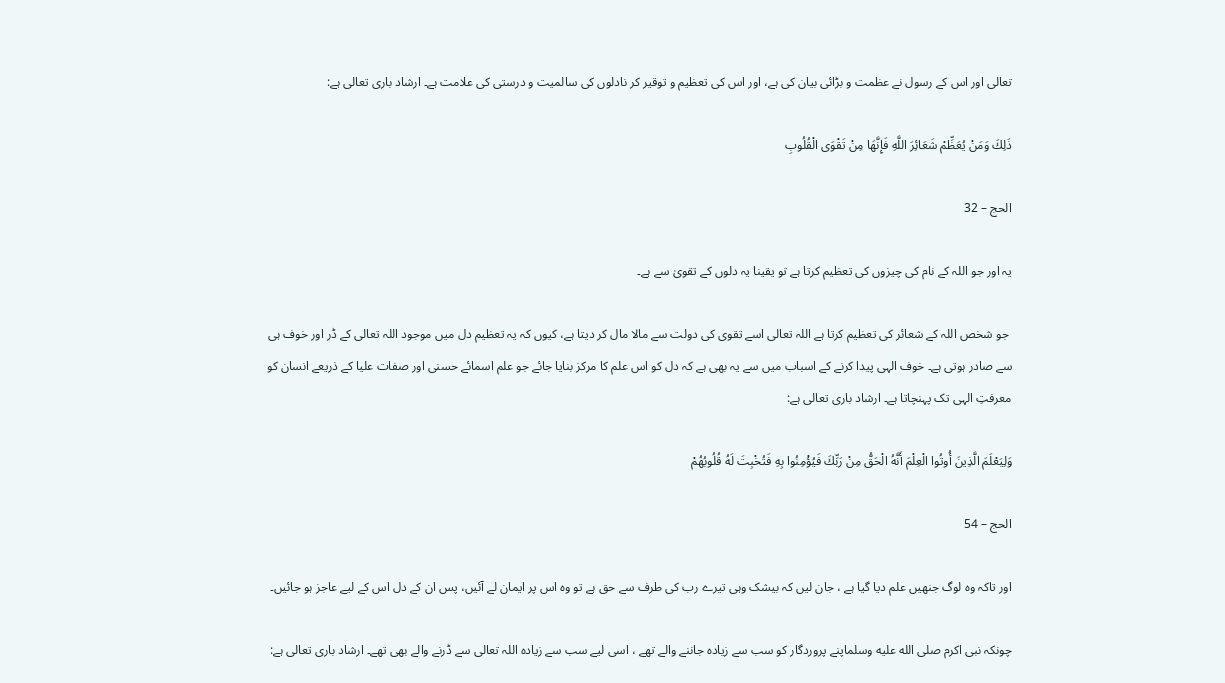تعالی اور اس کے رسول نے عظمت و بڑائی بیان کی ہے، اور اس کی تعظیم و توقیر کر نادلوں کی سالمیت و درستی کی علامت ہے۔ ارشاد باری تعالی ہے:

ذَلِكَ وَمَنْ يُعَظِّمْ شَعَائِرَ اللَّهِ فَإِنَّهَا مِنْ تَقْوَى الْقُلُوبِ

الحج – 32

یہ اور جو اللہ کے نام کی چیزوں کی تعظیم کرتا ہے تو یقینا یہ دلوں کے تقویٰ سے ہے۔

 جو شخص اللہ کے شعائر کی تعظیم کرتا ہے اللہ تعالی اسے تقوی کی دولت سے مالا مال کر دیتا ہے، کیوں کہ یہ تعظیم دل میں موجود اللہ تعالی کے ڈر اور خوف ہی سے صادر ہوتی ہے۔ خوف الہی پیدا کرنے کے اسباب میں سے یہ بھی ہے کہ دل کو اس علم کا مرکز بنایا جائے جو علم اسمائے حسنی اور صفات علیا کے ذریعے انسان کو معرفتِ الہی تک پہنچاتا ہے۔ ارشاد باری تعالی ہے:

وَلِيَعْلَمَ الَّذِينَ أُوتُوا الْعِلْمَ أَنَّهُ الْحَقُّ مِنْ رَبِّكَ فَيُؤْمِنُوا بِهِ فَتُخْبِتَ لَهُ قُلُوبُهُمْ

الحج – 54

اور تاکہ وہ لوگ جنھیں علم دیا گیا ہے ، جان لیں کہ بیشک وہی تیرے رب کی طرف سے حق ہے تو وہ اس پر ایمان لے آئیں، پس ان کے دل اس کے لیے عاجز ہو جائیں۔

چونکہ نبی اکرم صلى الله عليه وسلماپنے پروردگار کو سب سے زیادہ جاننے والے تھے ، اسی لیے سب سے زیادہ اللہ تعالی سے ڈرنے والے بھی تھے۔ ارشاد باری تعالی ہے: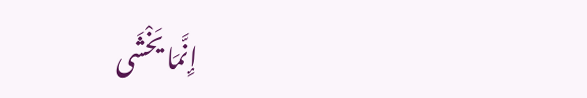إِنَّمَا يَخْشَى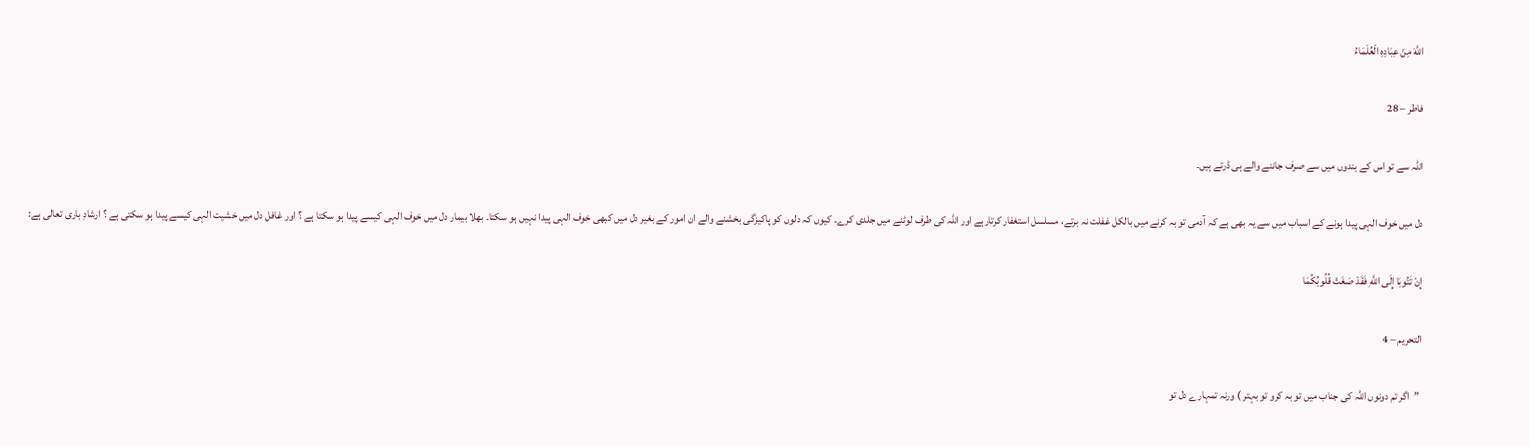اللَّهَ مِنْ عِبَادِهِ الْعُلَمَاءُ

فاطر – 28

اللہ سے تو اس کے بندوں میں سے صرف جاننے والے ہی ڈرتے ہیں۔

دل میں خوف الہی پیدا ہونے کے اسباب میں سے یہ بھی ہے کہ آدمی تو بہ کرنے میں بالکل غفلت نہ برتے، مسلسل استغفار کرتارہے اور اللہ کی طرف لوٹنے میں جلدی کرے۔ کیوں کہ دلوں کو پاکیزگی بخشنے والے ان امور کے بغیر دل میں کبھی خوف الہی پیدا نہیں ہو سکتا۔ بھلا بیمار دل میں خوف الہی کیسے پیدا ہو سکتا ہے ؟ اور غافل دل میں خشیت الہی کیسے پیدا ہو سکتی ہے ؟ ارشادِ باری تعالی ہے:

إِنْ تَتُوبَا إِلَى اللَّهِ فَقَدْ صَغَتْ قُلُوبُكُمَا

التحریم – 4

 ”اگر تم دونوں اللہ کی جناب میں تو بہ کرو تو بہتر ) ورنہ تمہارے دل تو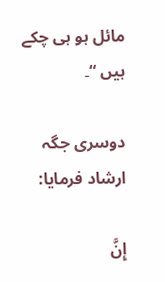مائل ہو ہی چکے ہیں “۔

دوسری جگہ ارشاد فرمایا:

إِنَّ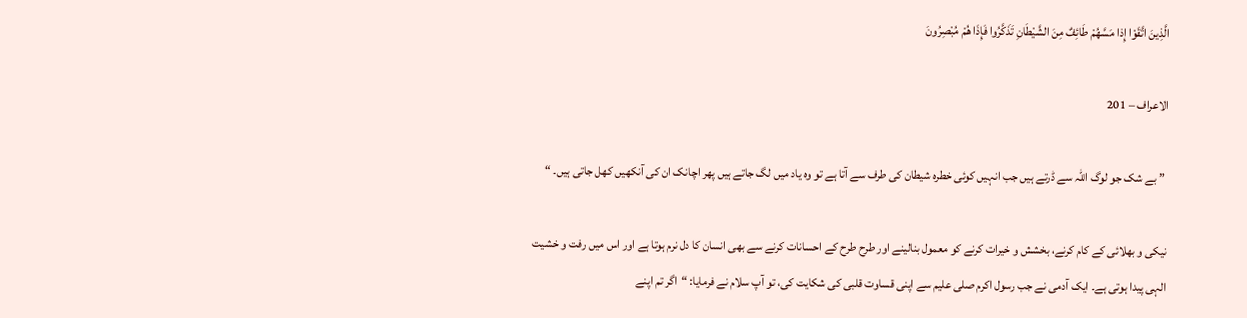الَّذِينَ اتَّقَوْا إِذا مَسَّهُمْ طَائِفٌ مِنَ الشَّيْطَانِ تَذَكَّرُوا فَإِذَا هُمْ مُبْصِرُونَ

الاعراف – 201

 ” بے شک جو لوگ اللہ سے ڈرتے ہیں جب انہیں کوئی خطرہ شیطان کی طرف سے آتا ہے تو وہ یاد میں لگ جاتے ہیں پھر اچانک ان کی آنکھیں کھل جاتی ہیں۔ “

نیکی و بھلائی کے کام کرنے، بخشش و خیرات کرنے کو معمول بنالینے اور طرح طرح کے احسانات کرنے سے بھی انسان کا دل نرم ہوتا ہے اور اس میں رفت و خشیت الہی پیدا ہوتی ہے۔ ایک آدمی نے جب رسول اکرم صلی علیم سے اپنی قساوت قلبی کی شکایت کی، تو آپ سلام نے فرمایا: “اگر تم اپنے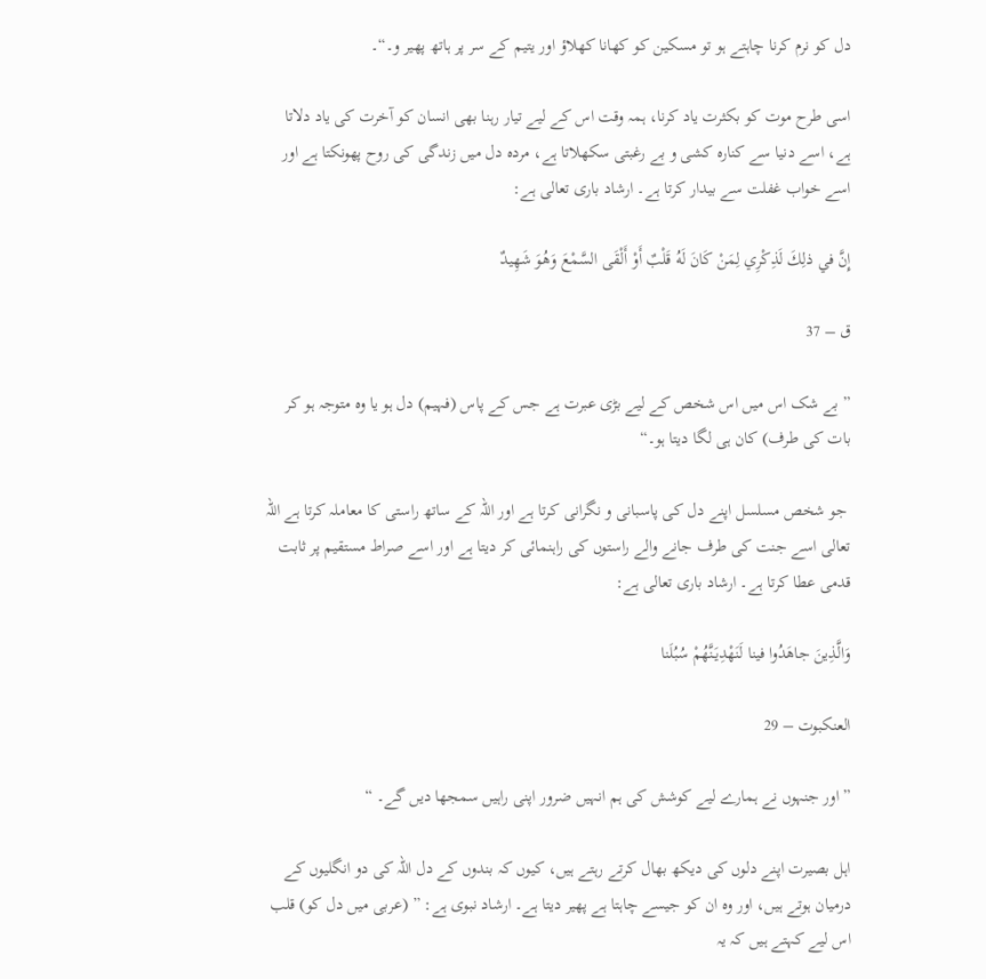دل کو نرم کرنا چاہتے ہو تو مسکین کو کھانا کھلاؤ اور یتیم کے سر پر ہاتھ پھیر و۔“۔

اسی طرح موت کو بکثرت یاد کرنا، ہمہ وقت اس کے لیے تیار رہنا بھی انسان کو آخرت کی یاد دلاتا ہے، اسے دنیا سے کنارہ کشی و بے رغبتی سکھلاتا ہے، مردہ دل میں زندگی کی روح پھونکتا ہے اور اسے خواب غفلت سے بیدار کرتا ہے۔ ارشاد باری تعالی ہے:

إِنَّ في ذلِكَ لَذِكْرِي لِمَنْ كَانَ لَهُ قَلْبٌ أَوْ أَلْقَى السَّمْعَ وَهُوَ شَهِيدٌ

ق – 37

” بے شک اس میں اس شخص کے لیے بڑی عبرت ہے جس کے پاس (فہیم) دل ہو یا وہ متوجہ ہو کر بات کی طرف) کان ہی لگا دیتا ہو۔“

 جو شخص مسلسل اپنے دل کی پاسبانی و نگرانی کرتا ہے اور اللہ کے ساتھ راستی کا معاملہ کرتا ہے اللہ تعالی اسے جنت کی طرف جانے والے راستوں کی راہنمائی کر دیتا ہے اور اسے صراط مستقیم پر ثابت قدمی عطا کرتا ہے۔ ارشاد باری تعالی ہے:

وَالَّذِینَ جاهَدُوا فينا لَنَهْدِيَنَّهُمْ سُبُلَنا

العنکبوت – 29

” اور جنہوں نے ہمارے لیے کوشش کی ہم انہیں ضرور اپنی راہیں سمجھا دیں گے۔ “

اہل بصیرت اپنے دلوں کی دیکھ بھال کرتے رہتے ہیں، کیوں کہ بندوں کے دل اللہ کی دو انگلیوں کے درمیان ہوتے ہیں، اور وہ ان کو جیسے چاہتا ہے پھیر دیتا ہے۔ ارشاد نبوی ہے: ” (عربی میں دل کو) قلب اس لیے کہتے ہیں کہ یہ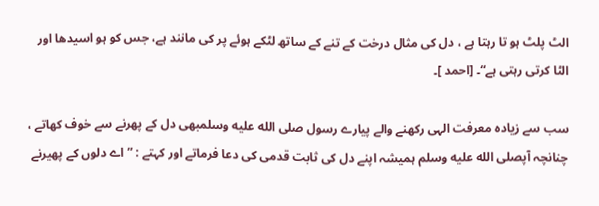الٹ پلٹ ہو تا رہتا ہے ، دل کی مثال درخت کے تنے کے ساتھ لٹکے ہوئے پر کی مانند ہے، جس کو ہو اسیدھا اور الٹا کرتی رہتی ہے“۔ [احمد ]۔

سب سے زیادہ معرفت الہی رکھنے والے پیارے رسول صلى الله عليه وسلمبھی دل کے پھرنے سے خوف کھاتے ، چنانچہ آپصلى الله عليه وسلم ہمیشہ اپنے دل کی ثابت قدمی کی دعا فرماتے اور کہتے : ” اے دلوں کے پھیرنے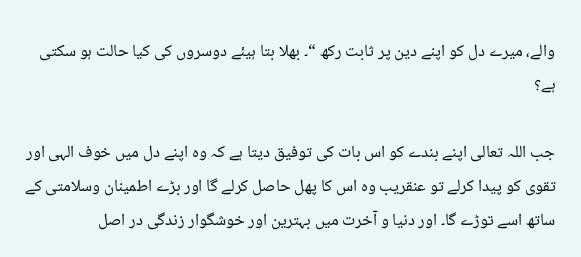والے، میرے دل کو اپنے دین پر ثابت رکھ “۔ بھلا بتا ہیئے دوسروں کی کیا حالت ہو سکتی ہے؟

جب اللہ تعالی اپنے بندے کو اس بات کی توفیق دیتا ہے کہ وہ اپنے دل میں خوف الہی اور تقوی کو پیدا کرلے تو عنقریب وہ اس کا پھل حاصل کرلے گا اور بڑے اطمینان وسلامتی کے ساتھ اسے توڑے گا۔ اور دنیا و آخرت میں بہترین اور خوشگوار زندگی در اصل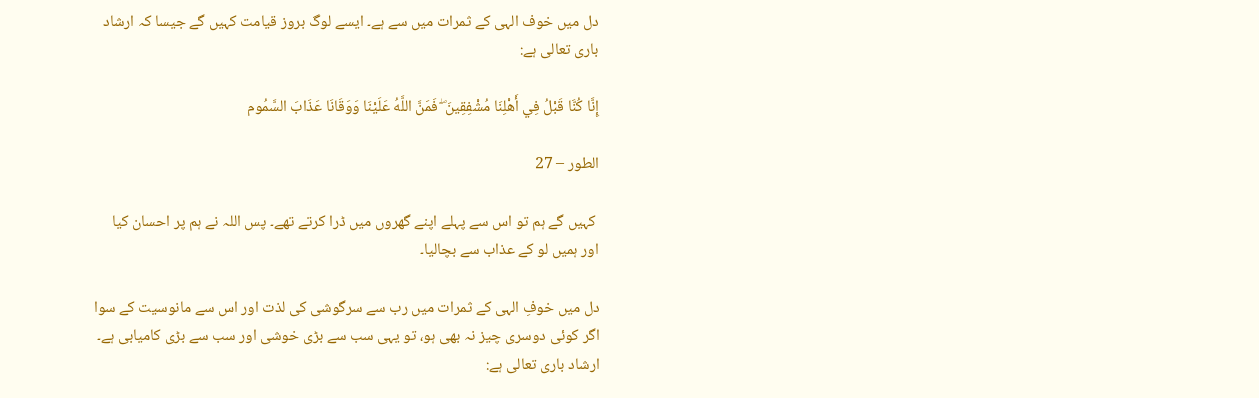دل میں خوف الہی کے ثمرات میں سے ہے۔ ایسے لوگ بروز قیامت کہیں گے جیسا کہ ارشاد باری تعالی ہے:

إِنَّا كُنَّا قَبْلُ فِي أَهْلِنَا مُشْفِقِينَ ۖ فَمَنَّ اللَّهُ عَلَيْنَا وَوَقَانَا عَذَابَ السَّمُوم

الطور – 27

 کہیں گے ہم تو اس سے پہلے اپنے گھروں میں ڈرا کرتے تھے۔ پس اللہ نے ہم پر احسان کیا اور ہمیں لو کے عذاب سے بچالیا۔

دل میں خوفِ الہی کے ثمرات میں رب سے سرگوشی کی لذت اور اس سے مانوسیت کے سوا اگر کوئی دوسری چیز نہ بھی ہو، تو یہی سب سے بڑی خوشی اور سب سے بڑی کامیابی ہے۔ ارشاد باری تعالی ہے: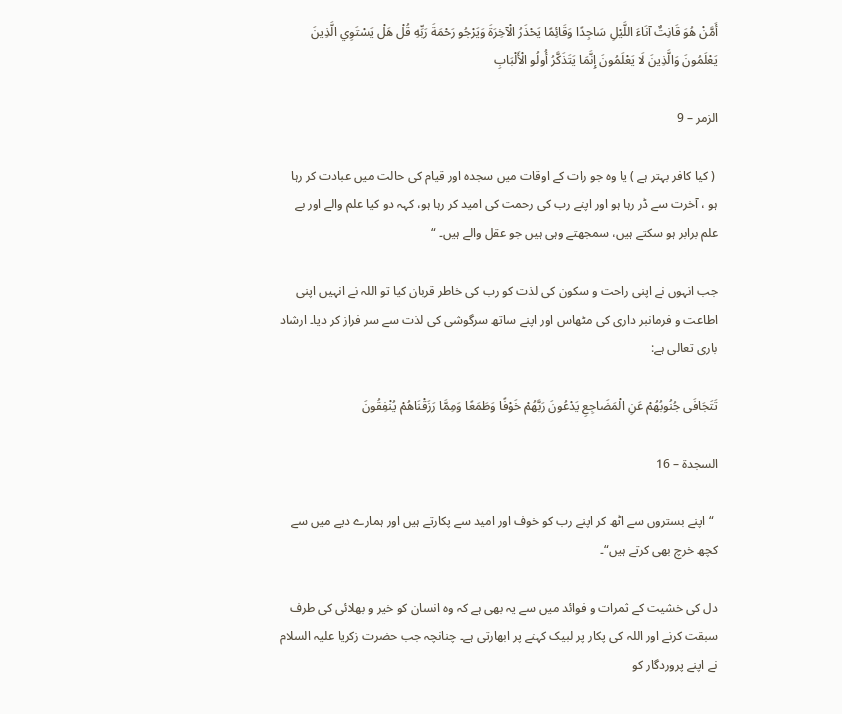أَمَّنْ هُوَ قَانِتٌ آنَاءَ اللَّيْلِ سَاجِدًا وَقَائِمًا يَحْذَرُ الْآخِرَةَ وَيَرْجُو رَحْمَةَ رَبِّهِ قُلْ هَلْ يَسْتَوِي الَّذِينَ يَعْلَمُونَ وَالَّذِينَ لَا يَعْلَمُونَ إِنَّمَا يَتَذَكَّرُ أُولُو الْأَلْبَابِ

الزمر – 9

 ( کیا کافر بہتر ہے ) یا وہ جو رات کے اوقات میں سجدہ اور قیام کی حالت میں عبادت کر رہا ہو ، آخرت سے ڈر رہا ہو اور اپنے رب کی رحمت کی امید کر رہا ہو، کہہ دو کیا علم والے اور بے علم برابر ہو سکتے ہیں، سمجھتے وہی ہیں جو عقل والے ہیں۔ “

جب انہوں نے اپنی راحت و سکون کی لذت کو رب کی خاطر قربان کیا تو اللہ نے انہیں اپنی اطاعت و فرمانبر داری کی مٹھاس اور اپنے ساتھ سرگوشی کی لذت سے سر فراز کر دیا۔ ارشاد باری تعالی ہے:

تَتَجَافَى جُنُوبُهُمْ عَنِ الْمَضَاجِعِ يَدْعُونَ رَبَّهُمْ خَوْفًا وَطَمَعًا وَمِمَّا رَزَقْنَاهُمْ يُنْفِقُونَ

السجدۃ – 16

 “اپنے بستروں سے اٹھ کر اپنے رب کو خوف اور امید سے پکارتے ہیں اور ہمارے دیے میں سے کچھ خرچ بھی کرتے ہیں“۔

دل کی خشیت کے ثمرات و فوائد میں سے یہ بھی ہے کہ وہ انسان کو خیر و بھلائی کی طرف سبقت کرنے اور اللہ کی پکار پر لبیک کہنے پر ابھارتی ہے۔ چنانچہ جب حضرت زکریا علیہ السلام نے اپنے پروردگار کو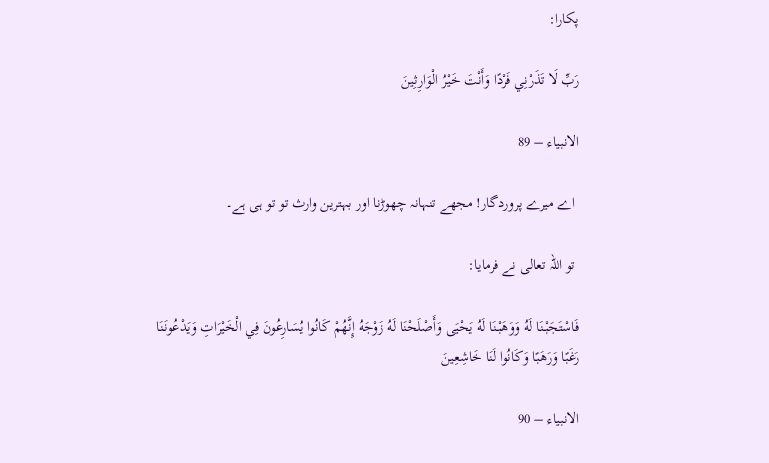پکارا:

رَبِّ لَا تَذَرْنِي فَرْدًا وَأَنْتَ خَيْرُ الْوَارِثِينَ

الانبیاء – 89

 اے میرے پروردگار! مجھے تنہانہ چھوڑنا اور بہترین وارث تو تو ہی ہے۔

 تو اللہ تعالی نے فرمایا:

فَاسْتَجَبْنَا لَهُ وَوَهَبْنَا لَهُ يَحْيَى وَأَصْلَحْنَا لَهُ زَوْجَهُ إِنَّهُمْ كَانُوا يُسَارِعُونَ فِي الْخَيْرَاتِ وَيَدْعُونَنَا رَغَبًا وَرَهَبًا وَكَانُوا لَنَا خَاشِعِينَ

الانبیاء – 90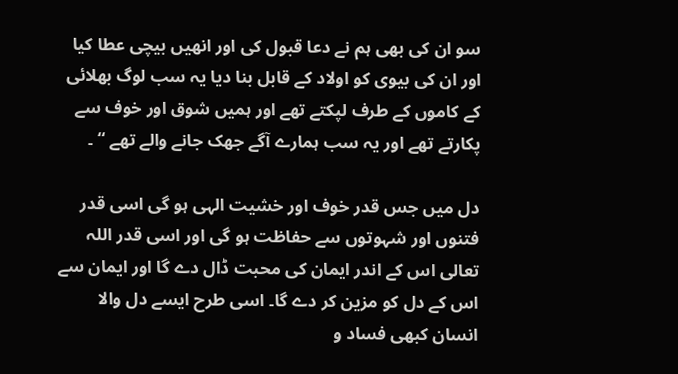سو ان کی بھی ہم نے دعا قبول کی اور انھیں بیچی عطا کیا اور ان کی بیوی کو اولاد کے قابل بنا دیا یہ سب لوگ بھلائی کے کاموں کے طرف لپکتے تھے اور ہمیں شوق اور خوف سے پکارتے تھے اور یہ سب ہمارے آگے جھک جانے والے تھے “ ۔

دل میں جس قدر خوف اور خشیت الہی ہو گی اسی قدر فتنوں اور شہوتوں سے حفاظت ہو گی اور اسی قدر اللہ تعالی اس کے اندر ایمان کی محبت ڈال دے گا اور ایمان سے اس کے دل کو مزین کر دے گا۔ اسی طرح ایسے دل والا انسان کبھی فساد و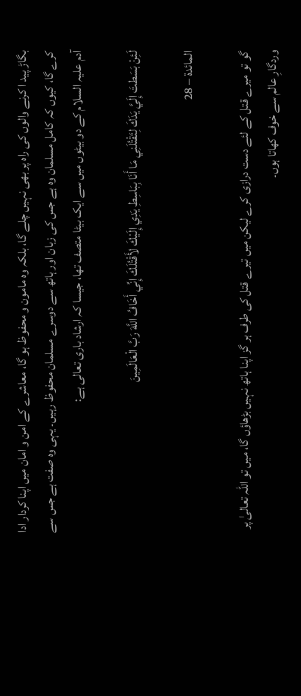بگاڑ پید ا کرنے والوں کی راہ پر بھی نہیں چلے گا، بلکہ وہ مامون و محفوظ ہو گا، معاشرے کے امن و امان میں اپنا کردار ادا کرے گا، کیوں کہ کامل مسلمان وہ ہے جس کی زبان اور ہاتھ سے دوسرے مسلمان محفوظ رہیں۔ یہی وہ صفت ہے جس سے آدم علیہ السلام کے دو بیٹوں میں سے ایک بیٹا متصف تھا، جیسا کہ ارشاد باری تعالی ہے:

لَئِنْ بَسَطتَ إِلَيَّ يَدَكَ لِتَقْتُلَنِي مَا أَنَا بِبَاسِطِ يَدِي إِلَيْكَ لأَقْتُلَكَ إِنِّي أَخَافُ اللَّهَ رَبَّ الْعَالَمِينَ

المائدۃ – 28

گو تو میرے قتل کے لئے دست درازی کرے لیکن میں تیرے قتل کی طرف ہر گز اپنا ہاتھ نہیں بڑھاؤں گا، میں تو اللہ تعالیٰ پر وردگارِ عالم سے خوف کھاتا ہوں۔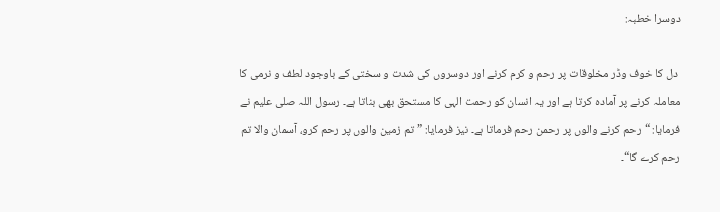دوسرا خطبہ:

 دل کا خوف وڈر مخلوقات پر رحم و کرم کرنے اور دوسروں کی شدت و سختی کے باوجود لطف و نرمی کا معاملہ کرنے پر آمادہ کرتا ہے اور یہ انسان کو رحمت الہی کا مستحق بھی بناتا ہے۔ رسول اللہ صلی علیم نے فرمایا: “رحم کرنے والوں پر رحمن رحم فرماتا ہے۔ نیز فرمایا: ”تم زمین والوں پر رحم کرو، آسمان والا تم رحم کرے گا“۔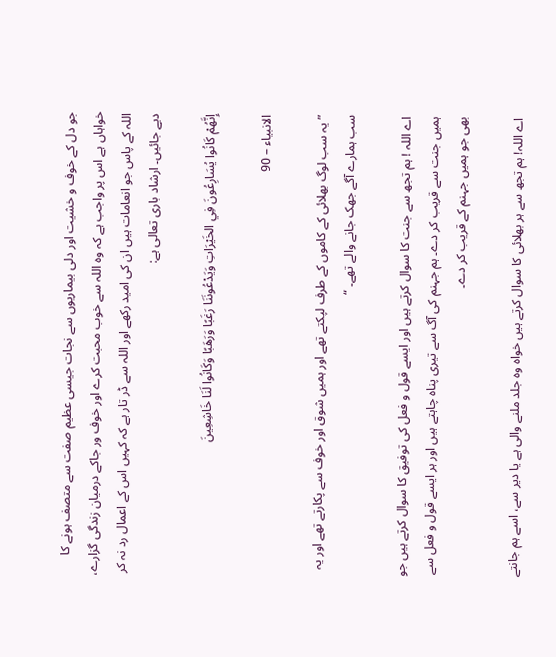جو دل کے خوف و خشیت اور دلی بیماریوں سے نجات جیسی عظیم صفت سے متصف ہونے کا خواہاں ہے اس پر واجب ہے کہ وہ اللہ سے خوب محبت کرے اور خوف ور جاکے درمیان زندگی گزارے، اللہ کے پاس جو انعامات ہیں ان کی امید رکھے اور اللہ سے ڈر تار ہے کہ کہیں اس کے اعمال رد نہ کر دیے جائیں۔ ارشاد باری تعالی ہے:

إِنَّهُمْ كَانُوا يُسَارِعُونَ فِي الخَيْرَاتِ وَيَدْعُونَنَا رَغَبًا وَرَهَبًا وَكَانُوا لَنَا خَاشِعِينَ

الانبیاء – 90

” یہ سب لوگ بھلائی کے کاموں کے طرف لپکتے تھے اور ہمیں شوق اور خوف سے پکارتے تھے اور یہ سب ہمارے آگے جھک جانے والے تھے۔ “

اے اللہ ! ہم تجھ سے جنت کا سوال کرتے ہیں اور ایسے قول و فعل کی توفیق کا سوال کرتے ہیں جو ہمیں جنت سے قریب کر دے۔ ہم جہنم کی آگ سے تیری پناہ چاہتے ہیں اور ہر ایسے قول و فعل سے بھی جو ہمیں جہنم کے قریب کر دے۔

اے اللہ! ہم تجھ سے ہر بھلائی کا سوال کرتے ہیں خواہ وہ جلد ملنے والی ہے یا دیر سے، اسے ہم جانتے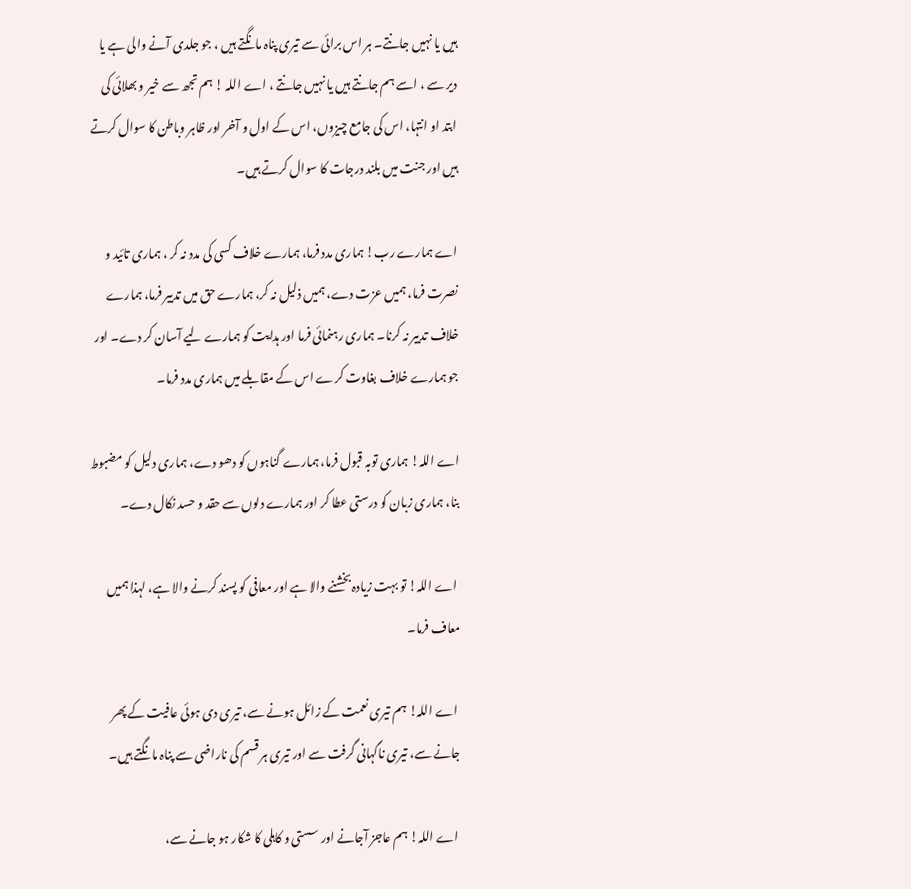ہیں یا نہیں جانتے۔ ہر اس برائی سے تیری پناہ مانگتے ہیں ، جو جلدی آنے والی ہے یا دیر سے ، اسے ہم جانتے ہیں یا نہیں جانتے ، اے اللہ ! ہم تجھ سے خیر و بھلائی کی ابتد او انتہا، اس کی جامع چیزوں، اس کے اول و آخر اور ظاہر وباطن کا سوال کرتے ہیں اور جنت میں بلند درجات کا سوال کرتے ہیں۔

اے ہمارے رب! ہماری مدد فرما، ہمارے خلاف کسی کی مدد نہ کر ، ہماری تائید و نصرت فرما، ہمیں عزت دے، ہمیں ذلیل نہ کر، ہمارے حق میں تدبیر فرما، ہمارے خلاف تدبیر نہ کرنا۔ ہماری رہنمائی فرما اور ہدایت کو ہمارے لیے آسان کر دے۔ اور جو ہمارے خلاف بغاوت کرے اس کے مقابلے میں ہماری مدد فرما۔

اے اللہ! ہماری توبہ قبول فرما، ہمارے گناہوں کو دھو دے، ہماری دلیل کو مضبوط بنا، ہماری زبان کو درستی عطا کر اور ہمارے دلوں سے حقد و حسد نکال دے۔

 اے اللہ! تو بہت زیادہ بخشنے والا ہے اور معافی کو پسند کرنے والا ہے، لہذا ہمیں معاف فرما۔

 اے اللہ! ہم تیری نعمت کے زائل ہونے سے، تیری دی ہوئی عافیت کے پھر جانے سے، تیری ناگہانی گرفت سے اور تیری ہر قسم کی ناراضی سے پناہ مانگتے ہیں۔

 اے اللہ! ہم عاجز آجانے اور سستی و کاہلی کا شکار ہو جانے سے،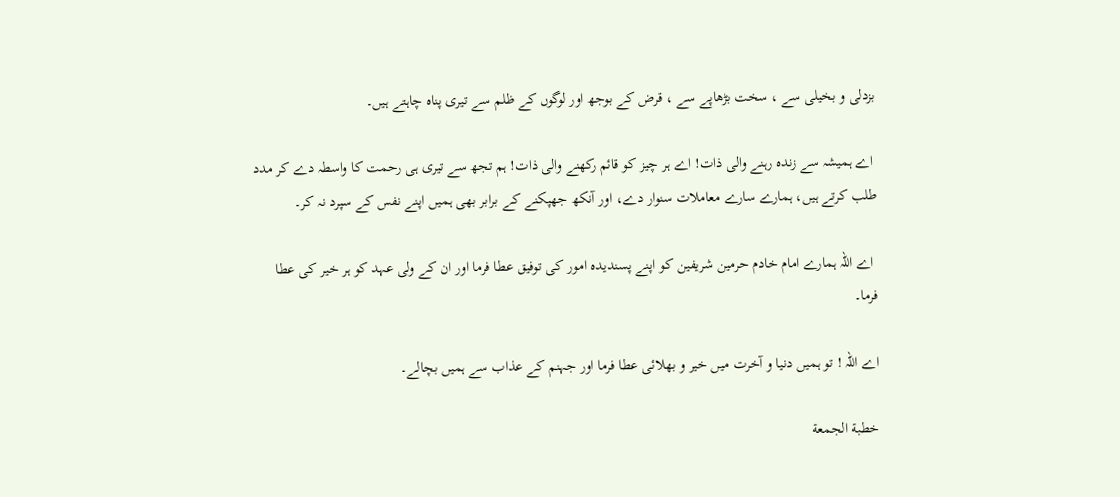بزدلی و بخیلی سے ، سخت بڑھاپے سے ، قرض کے بوجھ اور لوگوں کے ظلم سے تیری پناہ چاہتے ہیں۔

 اے ہمیشہ سے زندہ رہنے والی ذات! اے ہر چیز کو قائم رکھنے والی ذات! ہم تجھ سے تیری ہی رحمت کا واسطہ دے کر مدد طلب کرتے ہیں، ہمارے سارے معاملات سنوار دے، اور آنکھ جھپکنے کے برابر بھی ہمیں اپنے نفس کے سپرد نہ کر۔

 اے اللہ ہمارے امام خادم حرمین شریفین کو اپنے پسندیدہ امور کی توفیق عطا فرما اور ان کے ولی عہد کو ہر خیر کی عطا فرما۔

اے اللہ ! تو ہمیں دنیا و آخرت میں خیر و بھلائی عطا فرما اور جہنم کے عذاب سے ہمیں بچالے۔

خطبة الجمعة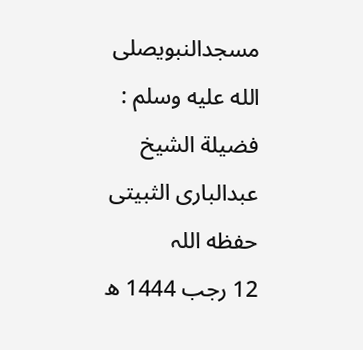مسجدالنبویصلى الله عليه وسلم : فضیلة الشیخ عبدالباری الثبیتی حفظه اللہ
12 رجب 1444 ھ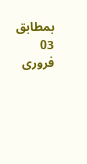بمطابق 03 فروری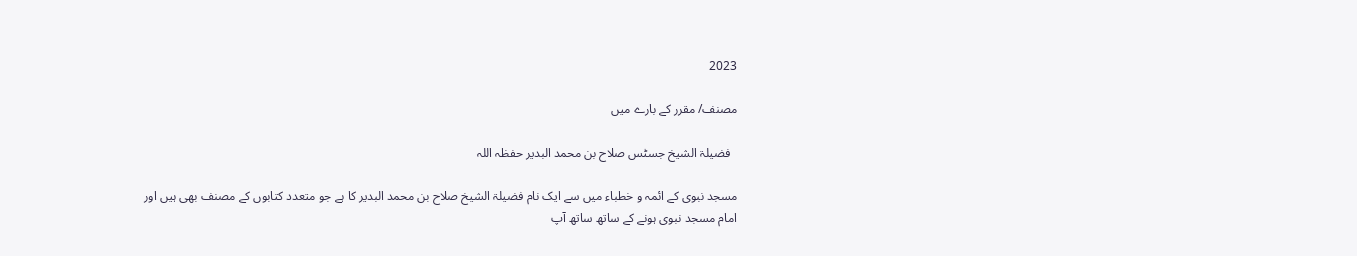2023

مصنف/ مقرر کے بارے میں

  فضیلۃ الشیخ جسٹس صلاح بن محمد البدیر حفظہ اللہ

مسجد نبوی کے ائمہ و خطباء میں سے ایک نام فضیلۃ الشیخ صلاح بن محمد البدیر کا ہے جو متعدد کتابوں کے مصنف بھی ہیں اور امام مسجد نبوی ہونے کے ساتھ ساتھ آپ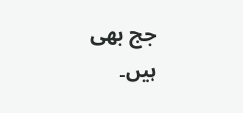جج بھی ہیں۔